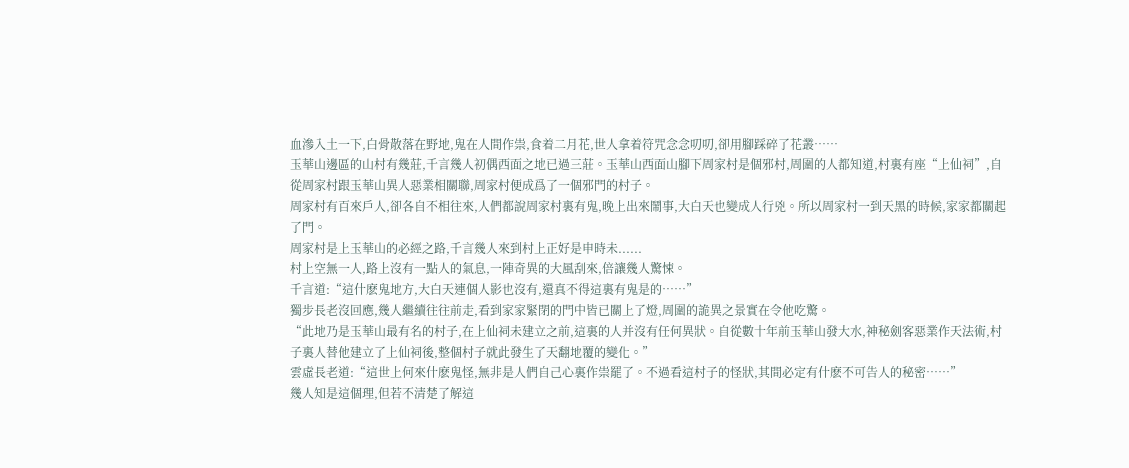血滲入土一下,白骨散落在野地,鬼在人間作祟,食着二月花,世人拿着符咒念念叨叨,卻用腳踩碎了花叢……
玉華山邊區的山村有幾莊,千言幾人初偶西面之地已過三莊。玉華山西面山腳下周家村是個邪村,周圍的人都知道,村裏有座“上仙祠”,自從周家村跟玉華山異人惡業相關聯,周家村便成爲了一個邪門的村子。
周家村有百來戶人,卻各自不相往來,人們都說周家村裏有鬼,晚上出來鬧事,大白天也變成人行兇。所以周家村一到天黑的時候,家家都關起了門。
周家村是上玉華山的必經之路,千言幾人來到村上正好是申時未......
村上空無一人,路上沒有一點人的氣息,一陣奇異的大風刮來,倍讓幾人驚悚。
千言道:“這什麽鬼地方,大白天連個人影也沒有,還真不得這裏有鬼是的……”
獨步長老沒回應,幾人繼續往往前走,看到家家緊閉的門中皆已關上了燈,周圍的詭異之景實在令他吃驚。
“此地乃是玉華山最有名的村子,在上仙祠未建立之前,這裏的人并沒有任何異狀。自從數十年前玉華山發大水,神秘劍客惡業作天法術,村子裏人替他建立了上仙祠後,整個村子就此發生了天翻地覆的變化。”
雲虛長老道:“這世上何來什麽鬼怪,無非是人們自己心裏作祟罷了。不過看這村子的怪狀,其間必定有什麽不可告人的秘密……”
幾人知是這個理,但若不清楚了解這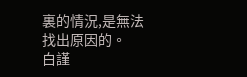裏的情況,是無法找出原因的。
白謹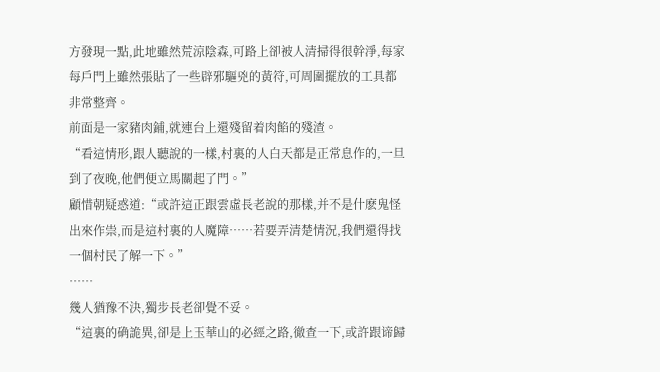方發現一點,此地雖然荒涼陰森,可路上卻被人清掃得很幹淨,每家每戶門上雖然張貼了一些辟邪驅兇的黃符,可周圍擺放的工具都非常整齊。
前面是一家豬肉鋪,就連台上還殘留着肉餡的殘渣。
“看這情形,跟人聽說的一樣,村裏的人白天都是正常息作的,一旦到了夜晚,他們便立馬關起了門。”
顧惜朝疑惑道:“或許這正跟雲虛長老說的那樣,并不是什麽鬼怪出來作祟,而是這村裏的人魔障……若要弄清楚情況,我們還得找一個村民了解一下。”
……
幾人猶豫不決,獨步長老卻覺不妥。
“這裏的确詭異,卻是上玉華山的必經之路,徹查一下,或許跟谛歸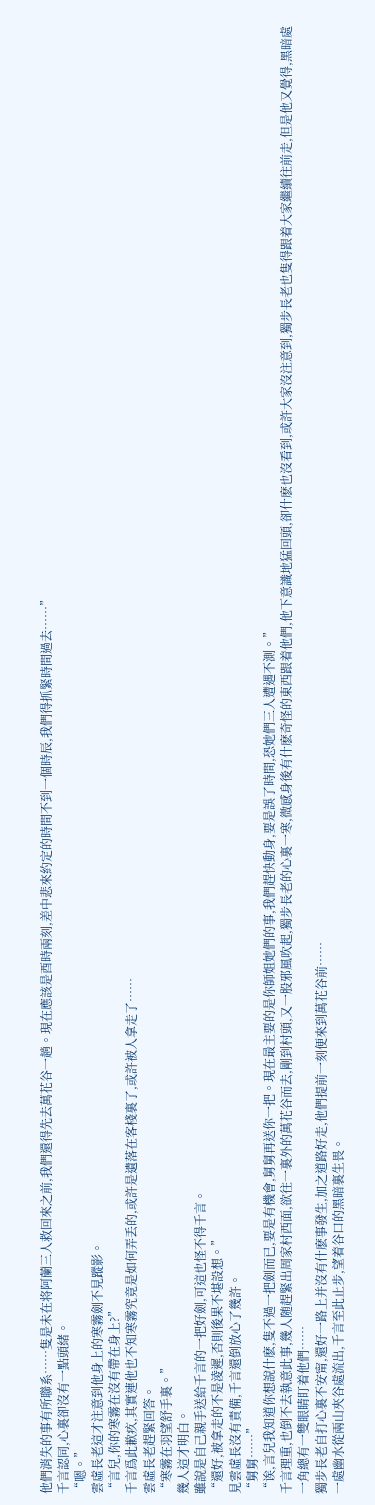他們消失的事有所聯系……隻是未在将阿蘭三人救回來之前,我們還得先去萬花谷一趟。現在應該是酉時兩刻,差中悲來約定的時間不到一個時辰,我們得抓緊時間過去……”
千言認同,心裏卻沒有一點頭緒。
“嗯。”
雲虛長老這才注意到他身上的寒霧劍不見蹤影。
“言兒,你的寒霧在沒有帶在身上?”
千言爲此歉疚,其實連他也不知寒霧究竟是如何弄丢的,或許是遺落在客棧裏了,或許被人拿走了……
雲虛長老趕緊回答。
“寒霧在羽望舒手裏。”
幾人這才明白。
雖說是自己親手送給千言的一把好劍,可這也怪不得千言。
“還好,被拿走的不是淩遲,否則後果不堪設想。”
見雲虛長沒有責備,千言還倒放心了幾許。
“舅舅……”
“诶,言兒我知道你想說什麽,隻不過一把劍而已,要是有機會,舅舅再送你一把。現在最主要的是你師姐她們的事,我們趕快動身,要是誤了時間,恐她們三人遭遇不測。”
千言理重,也倒不去執意此事,幾人随趕緊出周家村西面,欲往一裏外的萬花谷而去,剛到村頭,又一股邪風吹起,獨步長老的心裏一寒,微感身後有什麽奇怪的東西跟着他們,他下意識地猛回頭,卻什麽也沒看到,或許大家沒注意到,獨步長老也隻得跟着大家繼續往前走,但是他又覺得,黑暗處一角總有一雙眼睛盯着他們……
獨步長老自打心裏不安甯,還好一路上并沒有什麽事發生,加之道路好走,他們提前一刻便來到萬花谷前……
一處幽水從兩山夾谷處流出,千言至此止步,望着谷口的黑暗裏生畏。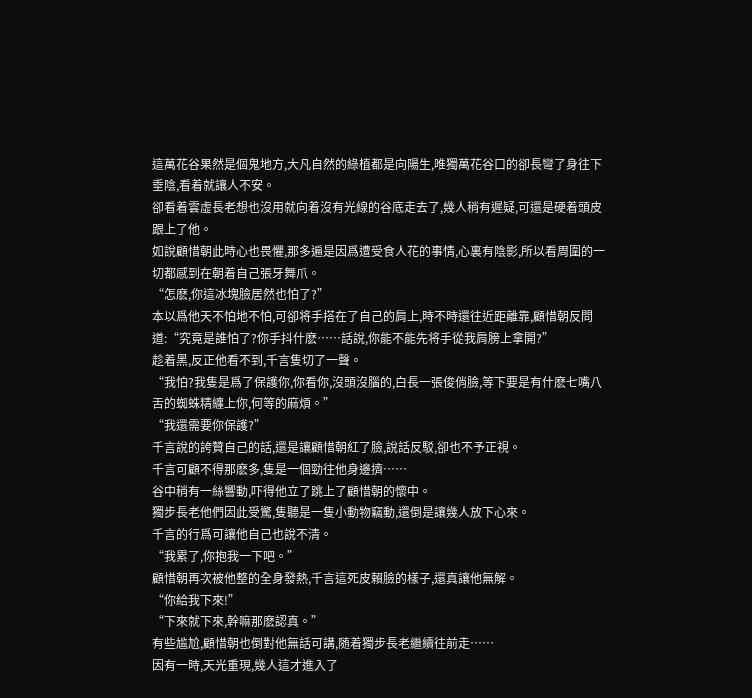這萬花谷果然是個鬼地方,大凡自然的綠植都是向陽生,唯獨萬花谷口的卻長彎了身往下垂陰,看着就讓人不安。
卻看着雲虛長老想也沒用就向着沒有光線的谷底走去了,幾人稍有遲疑,可還是硬着頭皮跟上了他。
如說顧惜朝此時心也畏懼,那多遍是因爲遭受食人花的事情,心裏有陰影,所以看周圍的一切都感到在朝着自己張牙舞爪。
“怎麽,你這冰塊臉居然也怕了?”
本以爲他天不怕地不怕,可卻将手搭在了自己的肩上,時不時還往近距離靠,顧惜朝反問道:“究竟是誰怕了?你手抖什麽……話說,你能不能先将手從我肩膀上拿開?”
趁着黑,反正他看不到,千言隻切了一聲。
“我怕?我隻是爲了保護你,你看你,沒頭沒腦的,白長一張俊俏臉,等下要是有什麽七嘴八舌的蜘蛛精纏上你,何等的麻煩。”
“我還需要你保護?”
千言說的誇贊自己的話,還是讓顧惜朝紅了臉,說話反駁,卻也不予正視。
千言可顧不得那麽多,隻是一個勁往他身邊擠……
谷中稍有一絲響動,吓得他立了跳上了顧惜朝的懷中。
獨步長老他們因此受驚,隻聽是一隻小動物竊動,還倒是讓幾人放下心來。
千言的行爲可讓他自己也說不清。
“我累了,你抱我一下吧。”
顧惜朝再次被他整的全身發熱,千言這死皮賴臉的樣子,還真讓他無解。
“你給我下來!”
“下來就下來,幹嘛那麽認真。”
有些尴尬,顧惜朝也倒對他無話可講,随着獨步長老繼續往前走……
因有一時,天光重現,幾人這才進入了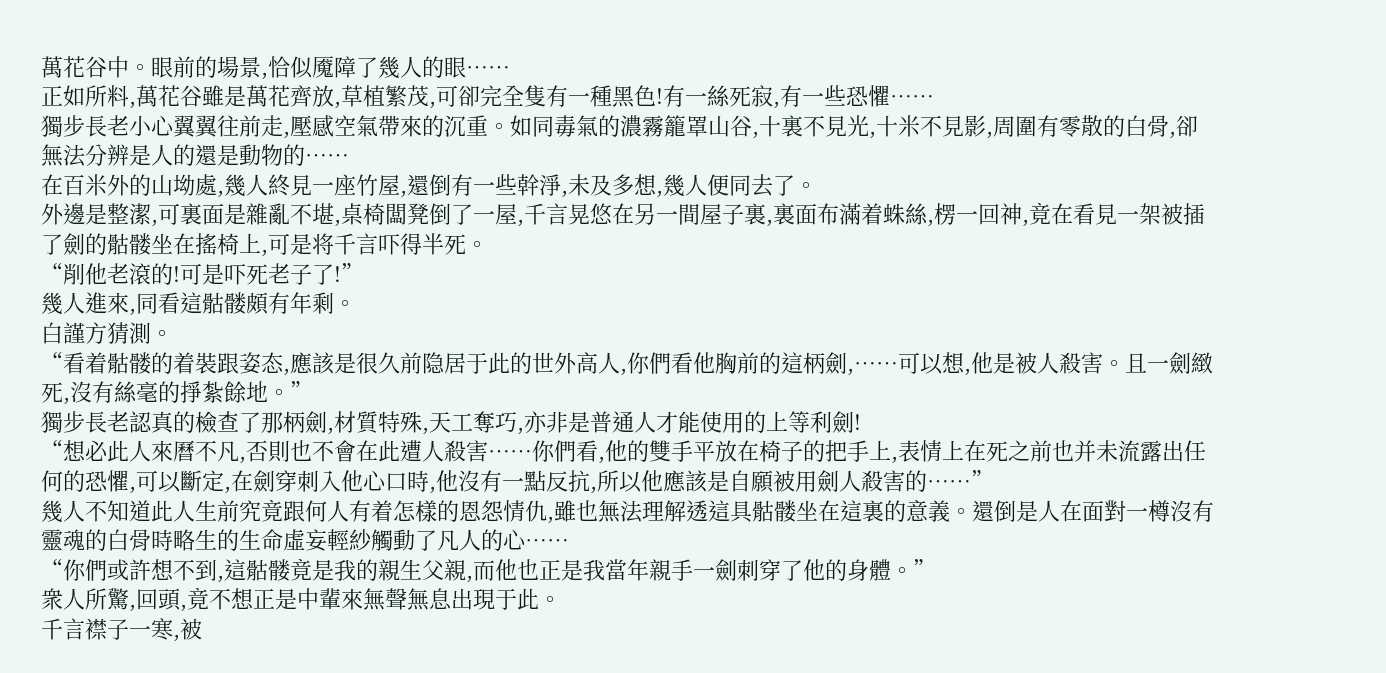萬花谷中。眼前的場景,恰似魇障了幾人的眼……
正如所料,萬花谷雖是萬花齊放,草植繁茂,可卻完全隻有一種黑色!有一絲死寂,有一些恐懼……
獨步長老小心翼翼往前走,壓感空氣帶來的沉重。如同毒氣的濃霧籠罩山谷,十裏不見光,十米不見影,周圍有零散的白骨,卻無法分辨是人的還是動物的……
在百米外的山坳處,幾人終見一座竹屋,還倒有一些幹淨,未及多想,幾人便同去了。
外邊是整潔,可裏面是雜亂不堪,桌椅闆凳倒了一屋,千言晃悠在另一間屋子裏,裏面布滿着蛛絲,楞一回神,竟在看見一架被插了劍的骷髅坐在搖椅上,可是将千言吓得半死。
“削他老滾的!可是吓死老子了!”
幾人進來,同看這骷髅頗有年剩。
白謹方猜測。
“看着骷髅的着裝跟姿态,應該是很久前隐居于此的世外高人,你們看他胸前的這柄劍,……可以想,他是被人殺害。且一劍緻死,沒有絲毫的掙紮餘地。”
獨步長老認真的檢查了那柄劍,材質特殊,天工奪巧,亦非是普通人才能使用的上等利劍!
“想必此人來曆不凡,否則也不會在此遭人殺害……你們看,他的雙手平放在椅子的把手上,表情上在死之前也并未流露出任何的恐懼,可以斷定,在劍穿刺入他心口時,他沒有一點反抗,所以他應該是自願被用劍人殺害的……”
幾人不知道此人生前究竟跟何人有着怎樣的恩怨情仇,雖也無法理解透這具骷髅坐在這裏的意義。還倒是人在面對一樽沒有靈魂的白骨時略生的生命虛妄輕紗觸動了凡人的心……
“你們或許想不到,這骷髅竟是我的親生父親,而他也正是我當年親手一劍刺穿了他的身體。”
衆人所驚,回頭,竟不想正是中輩來無聲無息出現于此。
千言襟子一寒,被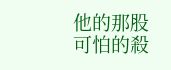他的那股可怕的殺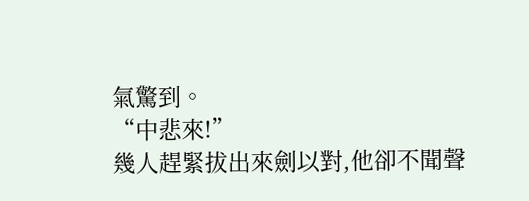氣驚到。
“中悲來!”
幾人趕緊拔出來劍以對,他卻不聞聲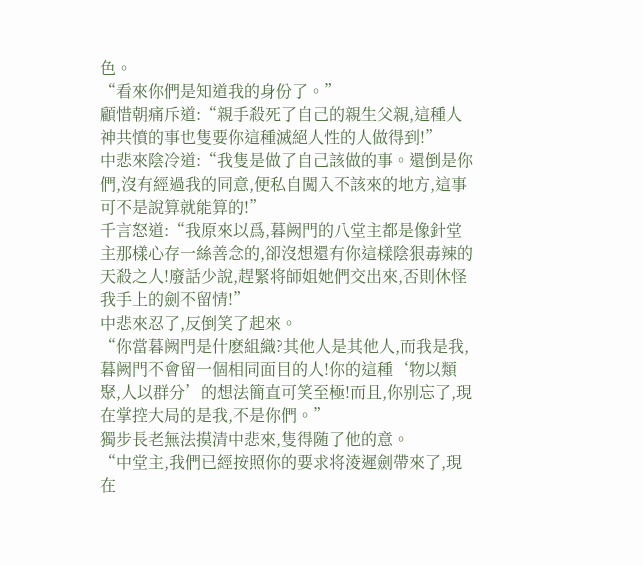色。
“看來你們是知道我的身份了。”
顧惜朝痛斥道:“親手殺死了自己的親生父親,這種人神共憤的事也隻要你這種滅絕人性的人做得到!”
中悲來陰冷道:“我隻是做了自己該做的事。還倒是你們,沒有經過我的同意,便私自闖入不該來的地方,這事可不是說算就能算的!”
千言怒道:“我原來以爲,暮阙門的八堂主都是像針堂主那樣心存一絲善念的,卻沒想還有你這樣陰狠毒辣的天殺之人!廢話少說,趕緊将師姐她們交出來,否則休怪我手上的劍不留情!”
中悲來忍了,反倒笑了起來。
“你當暮阙門是什麽組織?其他人是其他人,而我是我,暮阙門不會留一個相同面目的人!你的這種‘物以類聚,人以群分’的想法簡直可笑至極!而且,你别忘了,現在掌控大局的是我,不是你們。”
獨步長老無法摸清中悲來,隻得随了他的意。
“中堂主,我們已經按照你的要求将淩遲劍帶來了,現在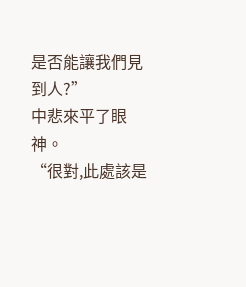是否能讓我們見到人?”
中悲來平了眼神。
“很對,此處該是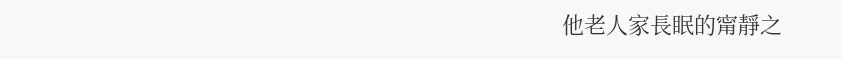他老人家長眠的甯靜之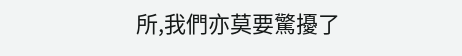所,我們亦莫要驚擾了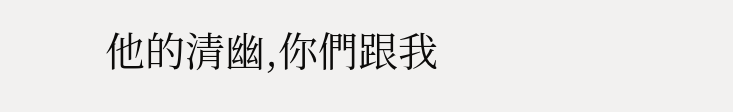他的清幽,你們跟我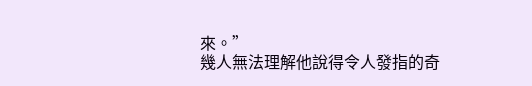來。”
幾人無法理解他說得令人發指的奇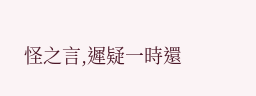怪之言,遲疑一時還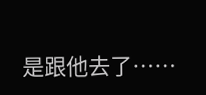是跟他去了……